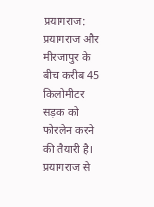प्रयागराज: प्रयागराज और मीरजापुर के बीच करीब 45 किलोमीटर सड़क को फोरलेन करने की तैयारी है। प्रयागराज से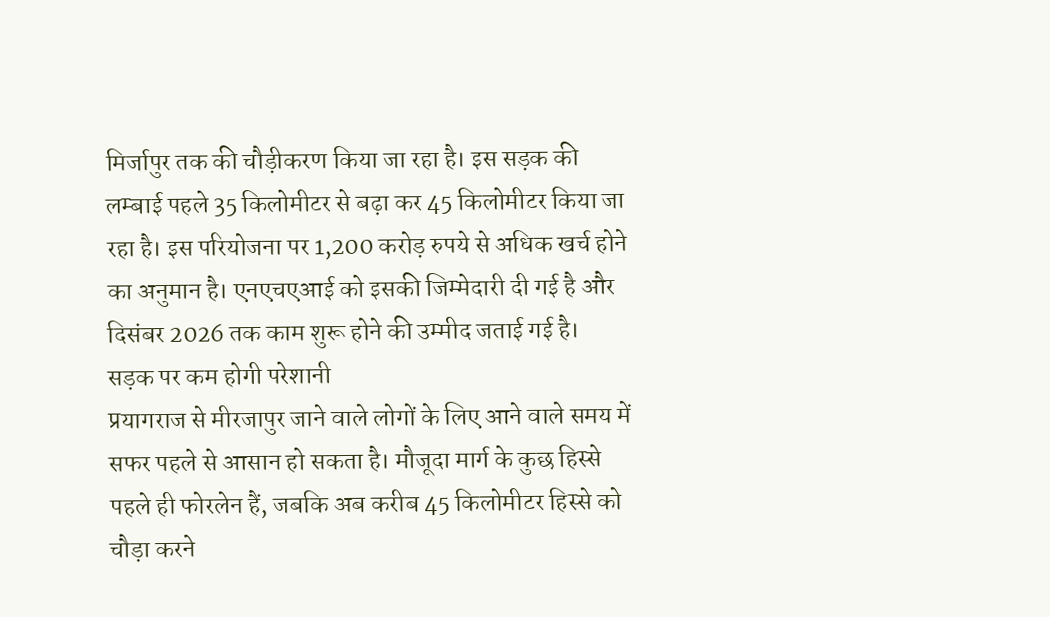मिर्जापुर तक की चौड़ीकरण किया जा रहा है। इस सड़क की लम्बाई पहले 35 किलोमीटर से बढ़ा कर 45 किलोमीटर किया जा रहा है। इस परियोजना पर 1,200 करोड़ रुपये से अधिक खर्च होने का अनुमान है। एनएचएआई को इसकी जिम्मेदारी दी गई है और दिसंबर 2026 तक काम शुरू होने की उम्मीद जताई गई है।
सड़क पर कम होगी परेशानी
प्रयागराज से मीरजापुर जाने वाले लोगों के लिए आने वाले समय में सफर पहले से आसान हो सकता है। मौजूदा मार्ग के कुछ हिस्से पहले ही फोरलेन हैं, जबकि अब करीब 45 किलोमीटर हिस्से को चौड़ा करने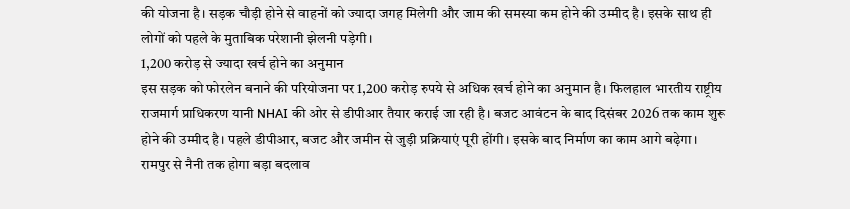की योजना है। सड़क चौड़ी होने से वाहनों को ज्यादा जगह मिलेगी और जाम की समस्या कम होने की उम्मीद है। इसके साथ ही लोगों को पहले के मुताबिक परेशानी झेलनी पड़ेगी।
1,200 करोड़ से ज्यादा खर्च होने का अनुमान
इस सड़क को फोरलेन बनाने की परियोजना पर 1,200 करोड़ रुपये से अधिक खर्च होने का अनुमान है। फिलहाल भारतीय राष्ट्रीय राजमार्ग प्राधिकरण यानी NHAI की ओर से डीपीआर तैयार कराई जा रही है। बजट आवंटन के बाद दिसंबर 2026 तक काम शुरू होने की उम्मीद है। पहले डीपीआर, बजट और जमीन से जुड़ी प्रक्रियाएं पूरी होंगी। इसके बाद निर्माण का काम आगे बढ़ेगा।
रामपुर से नैनी तक होगा बड़ा बदलाव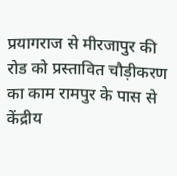प्रयागराज से मीरजापुर की रोड को प्रस्तावित चौड़ीकरण का काम रामपुर के पास से केंद्रीय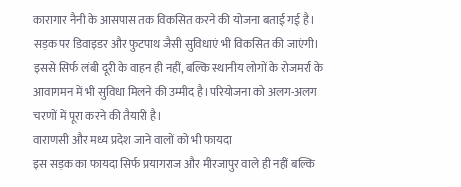कारागार नैनी के आसपास तक विकसित करने की योजना बताई गई है। सड़क पर डिवाइडर और फुटपाथ जैसी सुविधाएं भी विकसित की जाएंगी। इससे सिर्फ लंबी दूरी के वाहन ही नहीं, बल्कि स्थानीय लोगों के रोजमर्रा के आवागमन में भी सुविधा मिलने की उम्मीद है।परियोजना को अलग-अलग चरणों में पूरा करने की तैयारी है।
वाराणसी और मध्य प्रदेश जाने वालों को भी फायदा
इस सड़क का फायदा सिर्फ प्रयागराज और मीरजापुर वाले ही नहीं बल्कि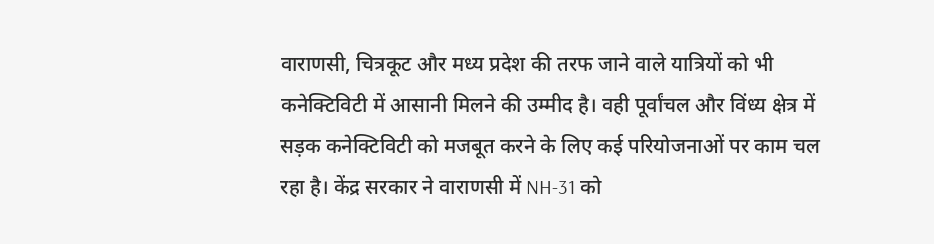वाराणसी, चित्रकूट और मध्य प्रदेश की तरफ जाने वाले यात्रियों को भी कनेक्टिविटी में आसानी मिलने की उम्मीद है। वही पूर्वांचल और विंध्य क्षेत्र में सड़क कनेक्टिविटी को मजबूत करने के लिए कई परियोजनाओं पर काम चल रहा है। केंद्र सरकार ने वाराणसी में NH-31 को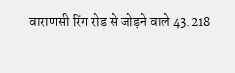वाराणसी रिंग रोड से जोड़ने वाले 43.218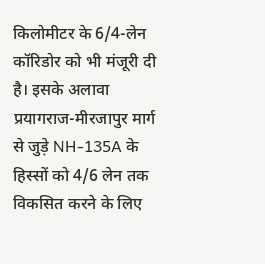किलोमीटर के 6/4-लेन कॉरिडोर को भी मंजूरी दी है। इसके अलावा प्रयागराज-मीरजापुर मार्ग से जुड़े NH-135A के हिस्सों को 4/6 लेन तक विकसित करने के लिए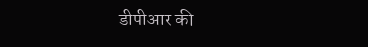डीपीआर की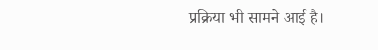प्रक्रिया भी सामने आई है।